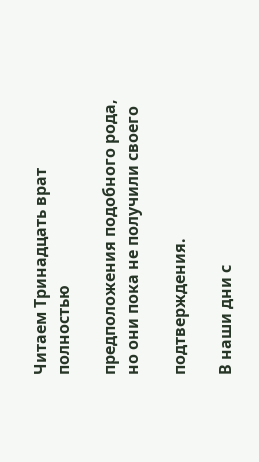Читаем Тринадцать врат полностью

предположения подобного рода, но они пока не получили своего

подтверждения.

В наши дни с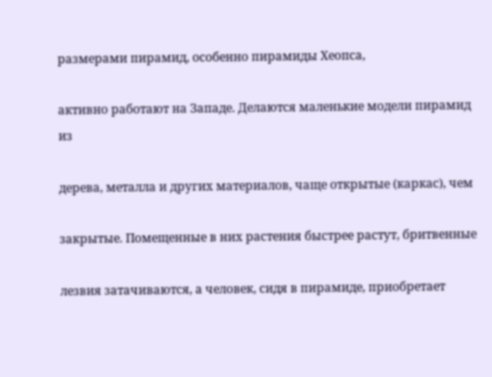размерами пирамид, особенно пирамиды Хеопса,

активно работают на Западе. Делаются маленькие модели пирамид из

дерева, металла и других материалов, чаще открытые (каркас), чем

закрытые. Помещенные в них растения быстрее растут, бритвенные

лезвия затачиваются, а человек, сидя в пирамиде, приобретает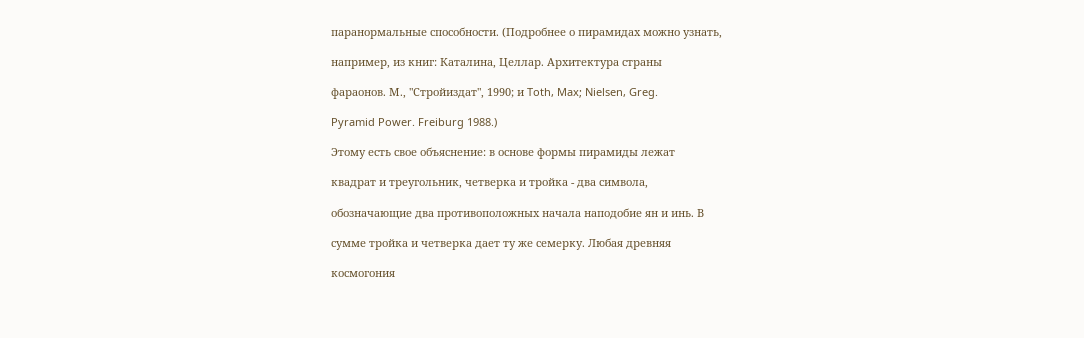паранормальные способности. (Подробнее о пирамидах можно узнать,

например, из книг: Каталина, Целлар. Архитектура страны

фараонов. М., "Стройиздат", 1990; и Toth, Max; Nielsen, Greg.

Pyramid Power. Freiburg 1988.)

Этому есть свое объяснение: в основе формы пирамиды лежат

квадрат и треугольник, четверка и тройка - два символа,

обозначающие два противоположных начала наподобие ян и инь. В

сумме тройка и четверка дает ту же семерку. Любая древняя

космогония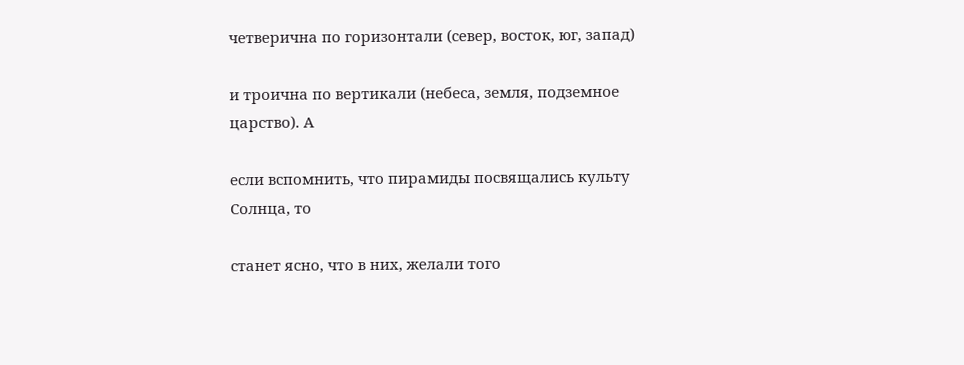четверична по горизонтали (север, восток, юг, запад)

и троична по вертикали (небеса, земля, подземное царство). А

если вспомнить, что пирамиды посвящались культу Солнца, то

станет ясно, что в них, желали того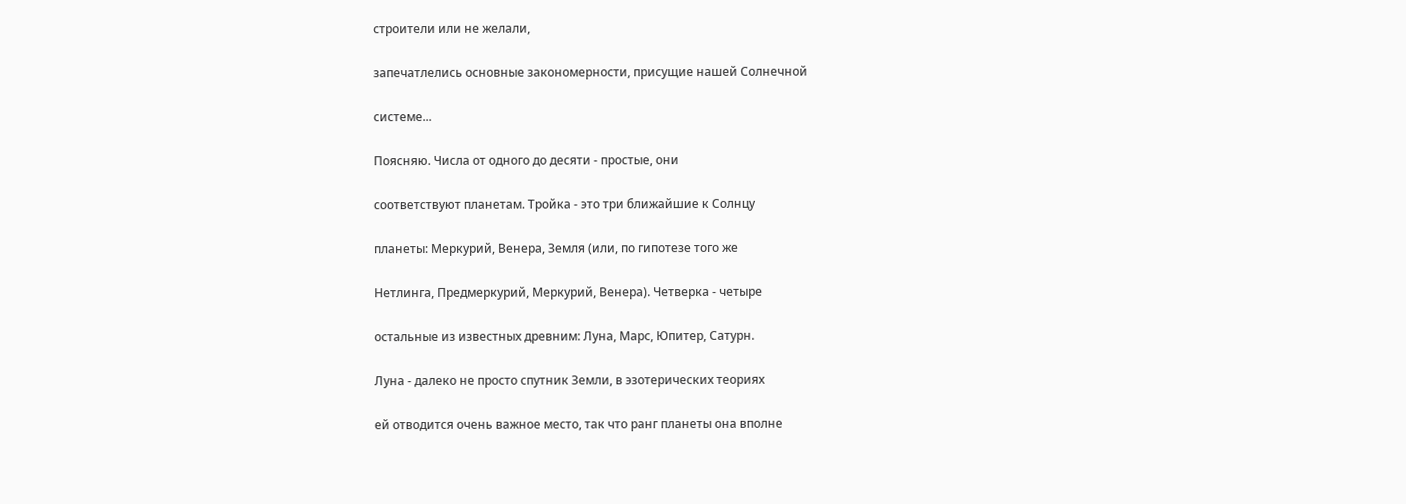строители или не желали,

запечатлелись основные закономерности, присущие нашей Солнечной

системе...

Поясняю. Числа от одного до десяти - простые, они

соответствуют планетам. Тройка - это три ближайшие к Солнцу

планеты: Меркурий, Венера, Земля (или, по гипотезе того же

Нетлинга, Предмеркурий, Меркурий, Венера). Четверка - четыре

остальные из известных древним: Луна, Марс, Юпитер, Сатурн.

Луна - далеко не просто спутник Земли, в эзотерических теориях

ей отводится очень важное место, так что ранг планеты она вполне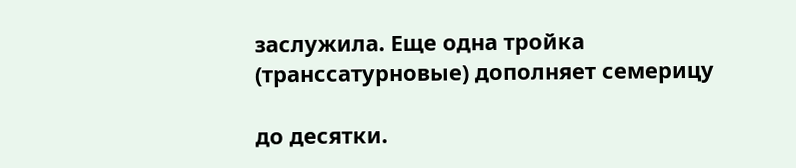заслужила. Еще одна тройка (транссатурновые) дополняет семерицу

до десятки.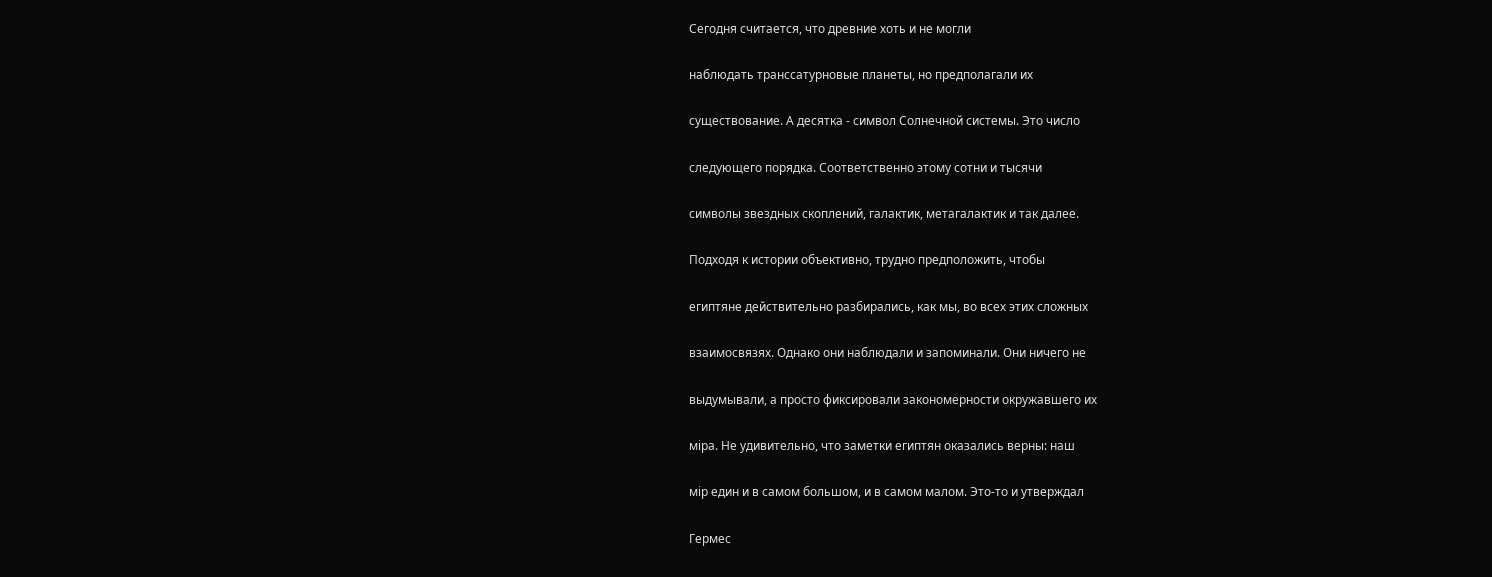Сегодня считается, что древние хоть и не могли

наблюдать транссатурновые планеты, но предполагали их

существование. А десятка - символ Солнечной системы. Это число

следующего порядка. Соответственно этому сотни и тысячи

символы звездных скоплений, галактик, метагалактик и так далее.

Подходя к истории объективно, трудно предположить, чтобы

египтяне действительно разбирались, как мы, во всех этих сложных

взаимосвязях. Однако они наблюдали и запоминали. Они ничего не

выдумывали, а просто фиксировали закономерности окружавшего их

мiра. Не удивительно, что заметки египтян оказались верны: наш

мiр един и в самом большом, и в самом малом. Это-то и утверждал

Гермес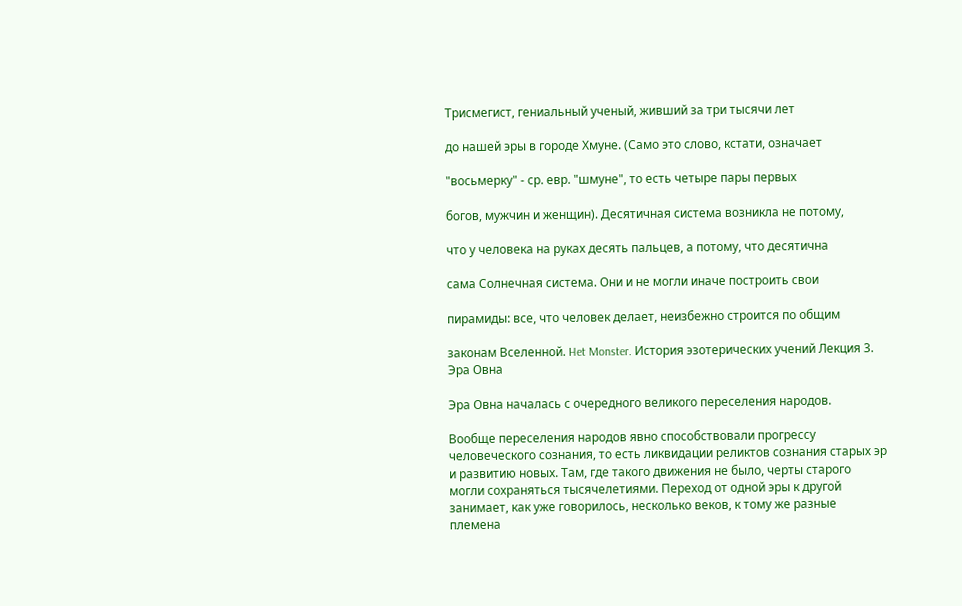Трисмегист, гениальный ученый, живший за три тысячи лет

до нашей эры в городе Хмуне. (Само это слово, кстати, означает

"восьмерку" - ср. евр. "шмуне", то есть четыре пары первых

богов, мужчин и женщин). Десятичная система возникла не потому,

что у человека на руках десять пальцев, а потому, что десятична

сама Солнечная система. Они и не могли иначе построить свои

пирамиды: все, что человек делает, неизбежно строится по общим

законам Вселенной. Het Monster. История эзотерических учений Лекция 3. Эра Овна

Эра Овна началась с очередного великого переселения народов.

Вообще переселения народов явно способствовали прогрессу человеческого сознания, то есть ликвидации реликтов сознания старых эр и развитию новых. Там, где такого движения не было, черты старого могли сохраняться тысячелетиями. Переход от одной эры к другой занимает, как уже говорилось, несколько веков, к тому же разные племена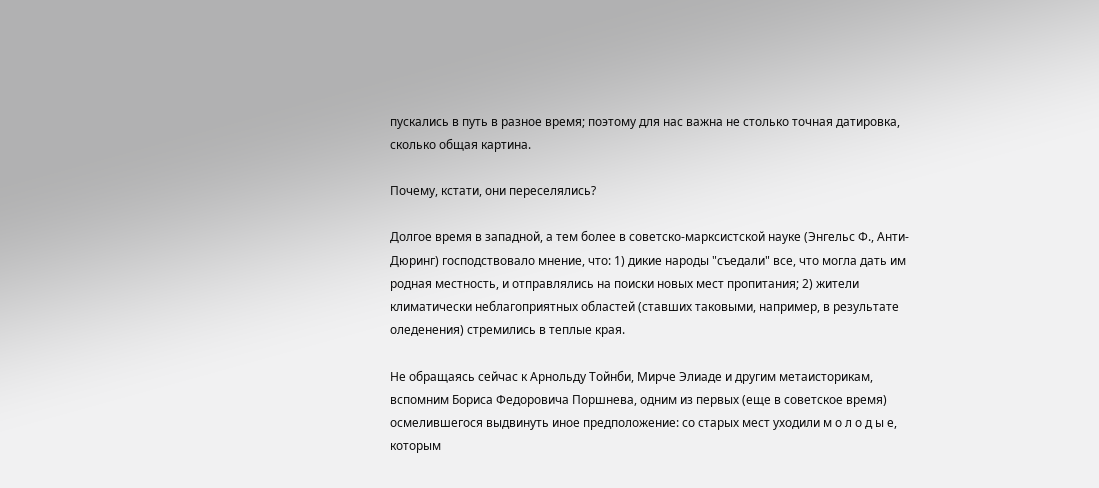пускались в путь в разное время; поэтому для нас важна не столько точная датировка, сколько общая картина.

Почему, кстати, они переселялись?

Долгое время в западной, а тем более в советско-марксистской науке (Энгельс Ф., Анти-Дюринг) господствовало мнение, что: 1) дикие народы "съедали" все, что могла дать им родная местность, и отправлялись на поиски новых мест пропитания; 2) жители климатически неблагоприятных областей (ставших таковыми, например, в результате оледенения) стремились в теплые края.

Не обращаясь сейчас к Арнольду Тойнби, Мирче Элиаде и другим метаисторикам, вспомним Бориса Федоровича Поршнева, одним из первых (еще в советское время) осмелившегося выдвинуть иное предположение: со старых мест уходили м о л о д ы е, которым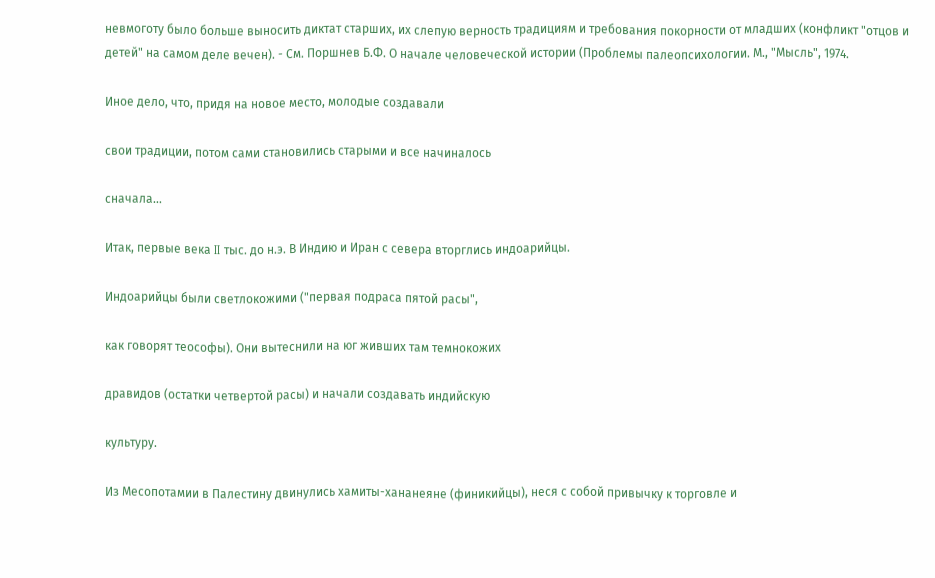невмоготу было больше выносить диктат старших, их слепую верность традициям и требования покорности от младших (конфликт "отцов и детей" на самом деле вечен). - См. Поршнев Б.Ф. О начале человеческой истории (Проблемы палеопсихологии. М., "Мысль", 1974.

Иное дело, что, придя на новое место, молодые создавали

свои традиции, потом сами становились старыми и все начиналось

сначала...

Итак, первые века II тыс. до н.э. В Индию и Иран с севера вторглись индоарийцы.

Индоарийцы были светлокожими ("первая подраса пятой расы",

как говорят теософы). Они вытеснили на юг живших там темнокожих

дравидов (остатки четвертой расы) и начали создавать индийскую

культуру.

Из Месопотамии в Палестину двинулись хамиты-хананеяне (финикийцы), неся с собой привычку к торговле и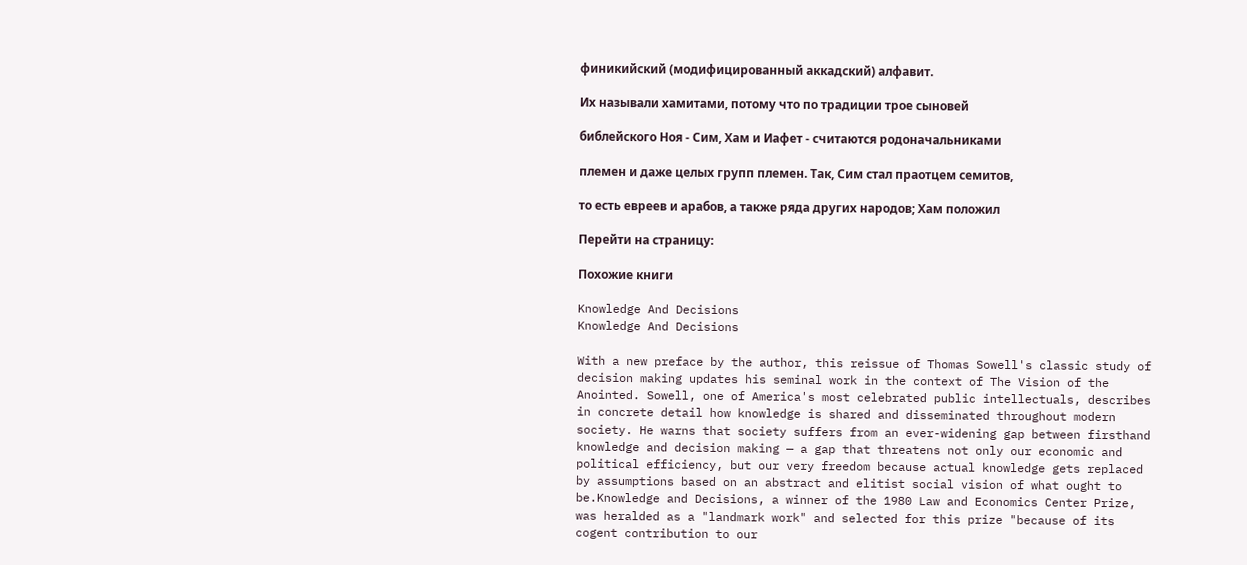финикийский (модифицированный аккадский) алфавит.

Их называли хамитами, потому что по традиции трое сыновей

библейского Ноя - Сим, Хам и Иафет - считаются родоначальниками

племен и даже целых групп племен. Так, Сим стал праотцем семитов,

то есть евреев и арабов, а также ряда других народов; Хам положил

Перейти на страницу:

Похожие книги

Knowledge And Decisions
Knowledge And Decisions

With a new preface by the author, this reissue of Thomas Sowell's classic study of decision making updates his seminal work in the context of The Vision of the Anointed. Sowell, one of America's most celebrated public intellectuals, describes in concrete detail how knowledge is shared and disseminated throughout modern society. He warns that society suffers from an ever-widening gap between firsthand knowledge and decision making — a gap that threatens not only our economic and political efficiency, but our very freedom because actual knowledge gets replaced by assumptions based on an abstract and elitist social vision of what ought to be.Knowledge and Decisions, a winner of the 1980 Law and Economics Center Prize, was heralded as a "landmark work" and selected for this prize "because of its cogent contribution to our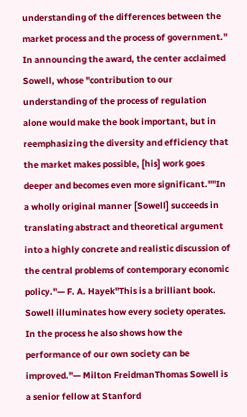understanding of the differences between the market process and the process of government." In announcing the award, the center acclaimed Sowell, whose "contribution to our understanding of the process of regulation alone would make the book important, but in reemphasizing the diversity and efficiency that the market makes possible, [his] work goes deeper and becomes even more significant.""In a wholly original manner [Sowell] succeeds in translating abstract and theoretical argument into a highly concrete and realistic discussion of the central problems of contemporary economic policy."— F. A. Hayek"This is a brilliant book. Sowell illuminates how every society operates. In the process he also shows how the performance of our own society can be improved."— Milton FreidmanThomas Sowell is a senior fellow at Stanford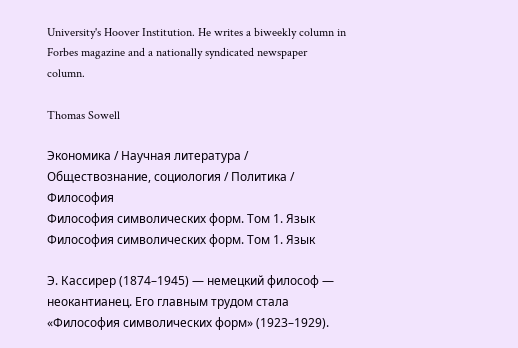University's Hoover Institution. He writes a biweekly column in Forbes magazine and a nationally syndicated newspaper column.

Thomas Sowell

Экономика / Научная литература / Обществознание, социология / Политика / Философия
Философия символических форм. Том 1. Язык
Философия символических форм. Том 1. Язык

Э. Кассирер (1874–1945) — немецкий философ — неокантианец. Его главным трудом стала «Философия символических форм» (1923–1929).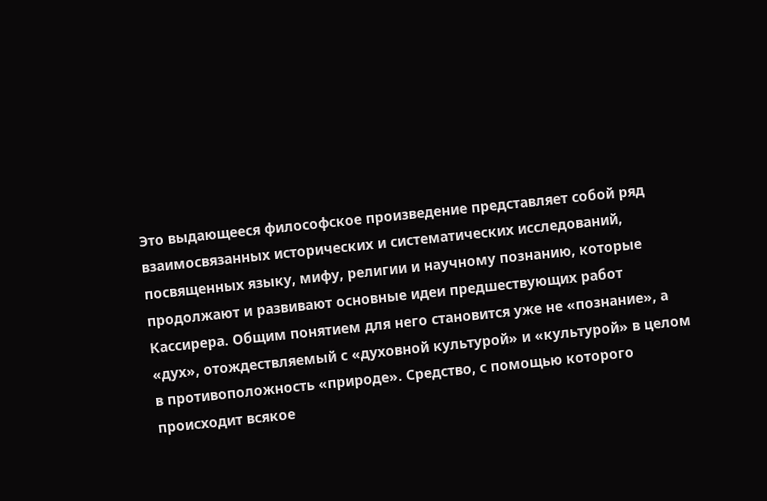Это выдающееся философское произведение представляет собой ряд взаимосвязанных исторических и систематических исследований, посвященных языку, мифу, религии и научному познанию, которые продолжают и развивают основные идеи предшествующих работ Кассирера. Общим понятием для него становится уже не «познание», а «дух», отождествляемый с «духовной культурой» и «культурой» в целом в противоположность «природе». Средство, с помощью которого происходит всякое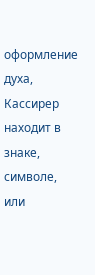оформление духа, Кассирер находит в знаке, символе, или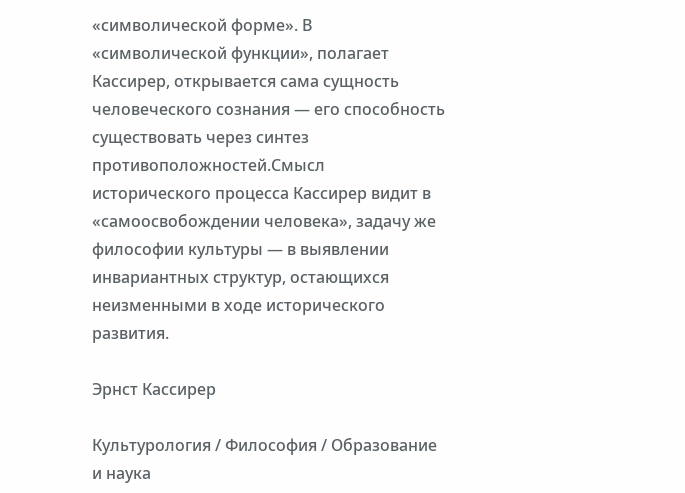«символической форме». В «символической функции», полагает Кассирер, открывается сама сущность человеческого сознания — его способность существовать через синтез противоположностей.Смысл исторического процесса Кассирер видит в «самоосвобождении человека», задачу же философии культуры — в выявлении инвариантных структур, остающихся неизменными в ходе исторического развития.

Эрнст Кассирер

Культурология / Философия / Образование и наука